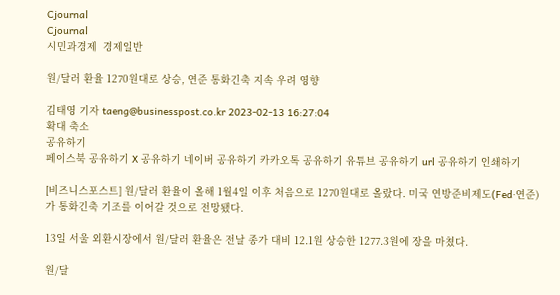Cjournal
Cjournal
시민과경제  경제일반

원/달러 환율 1270원대로 상승, 연준 통화긴축 지속 우려 영향

김태영 기자 taeng@businesspost.co.kr 2023-02-13 16:27:04
확대 축소
공유하기
페이스북 공유하기 X 공유하기 네이버 공유하기 카카오톡 공유하기 유튜브 공유하기 url 공유하기 인쇄하기

[비즈니스포스트] 원/달러 환율이 올해 1월4일 이후 처음으로 1270원대로 올랐다. 미국 연방준비제도(Fed·연준)가 통화긴축 기조를 이어갈 것으로 전망됐다.

13일 서울 외환시장에서 원/달러 환율은 전날 종가 대비 12.1원 상승한 1277.3원에 장을 마쳤다.

원/달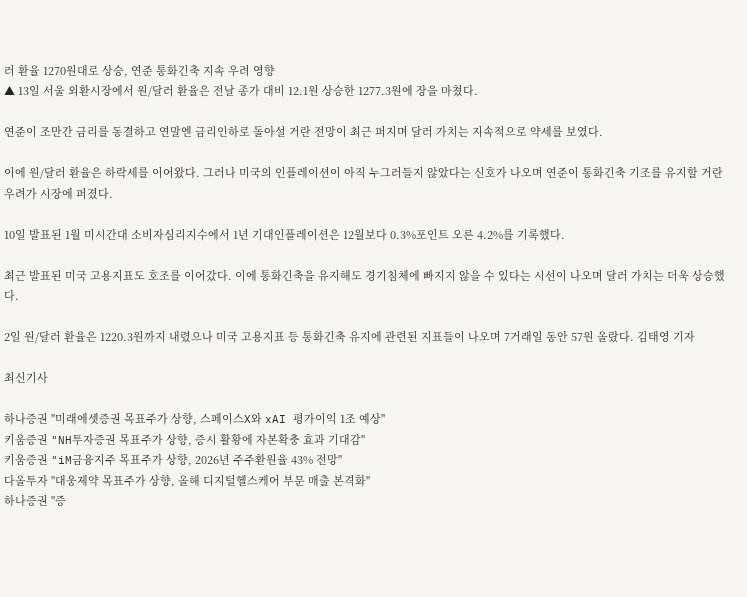러 환율 1270원대로 상승, 연준 통화긴축 지속 우려 영향
▲ 13일 서울 외환시장에서 원/달러 환율은 전날 종가 대비 12.1원 상승한 1277.3원에 장을 마쳤다.

연준이 조만간 금리를 동결하고 연말엔 금리인하로 돌아설 거란 전망이 최근 퍼지며 달러 가치는 지속적으로 약세를 보였다.

이에 원/달러 환율은 하락세를 이어왔다. 그러나 미국의 인플레이션이 아직 누그러들지 않았다는 신호가 나오며 연준이 통화긴축 기조를 유지할 거란 우려가 시장에 퍼졌다.

10일 발표된 1월 미시간대 소비자심리지수에서 1년 기대인플레이션은 12월보다 0.3%포인트 오른 4.2%를 기록했다.

최근 발표된 미국 고용지표도 호조를 이어갔다. 이에 통화긴축을 유지해도 경기침체에 빠지지 않을 수 있다는 시선이 나오며 달러 가치는 더욱 상승했다.

2일 원/달러 환율은 1220.3원까지 내렸으나 미국 고용지표 등 통화긴축 유지에 관련된 지표들이 나오며 7거래일 동안 57원 올랐다. 김태영 기자

최신기사

하나증권 "미래에셋증권 목표주가 상향, 스페이스X와 xAI 평가이익 1조 예상"
키움증권 "NH투자증권 목표주가 상향, 증시 활황에 자본확충 효과 기대감"
키움증권 "iM금융지주 목표주가 상향, 2026년 주주환원율 43% 전망"
다올투자 "대웅제약 목표주가 상향, 올해 디지털헬스케어 부문 매출 본격화"
하나증권 "증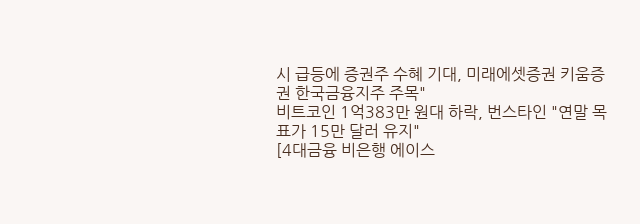시 급등에 증권주 수혜 기대, 미래에셋증권 키움증권 한국금융지주 주목"
비트코인 1억383만 원대 하락, 번스타인 "연말 목표가 15만 달러 유지"
[4대금융 비은행 에이스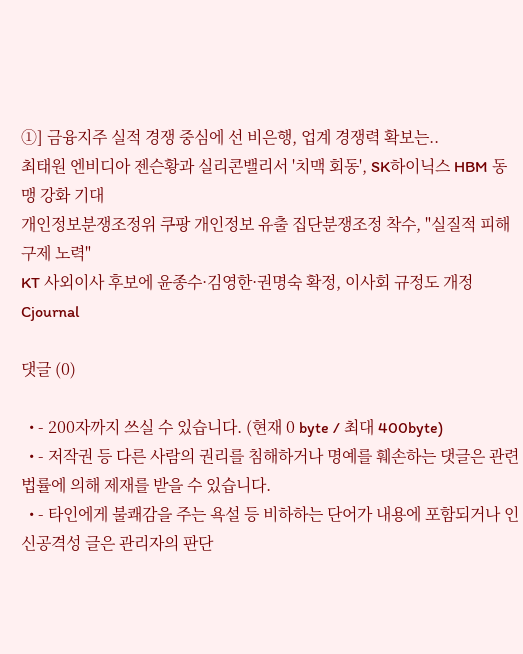①] 금융지주 실적 경쟁 중심에 선 비은행, 업계 경쟁력 확보는..
최태원 엔비디아 젠슨황과 실리콘밸리서 '치맥 회동', SK하이닉스 HBM 동맹 강화 기대
개인정보분쟁조정위 쿠팡 개인정보 유출 집단분쟁조정 착수, "실질적 피해 구제 노력"
KT 사외이사 후보에 윤종수·김영한·권명숙 확정, 이사회 규정도 개정
Cjournal

댓글 (0)

  • - 200자까지 쓰실 수 있습니다. (현재 0 byte / 최대 400byte)
  • - 저작권 등 다른 사람의 권리를 침해하거나 명예를 훼손하는 댓글은 관련 법률에 의해 제재를 받을 수 있습니다.
  • - 타인에게 불쾌감을 주는 욕설 등 비하하는 단어가 내용에 포함되거나 인신공격성 글은 관리자의 판단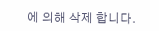에 의해 삭제 합니다.